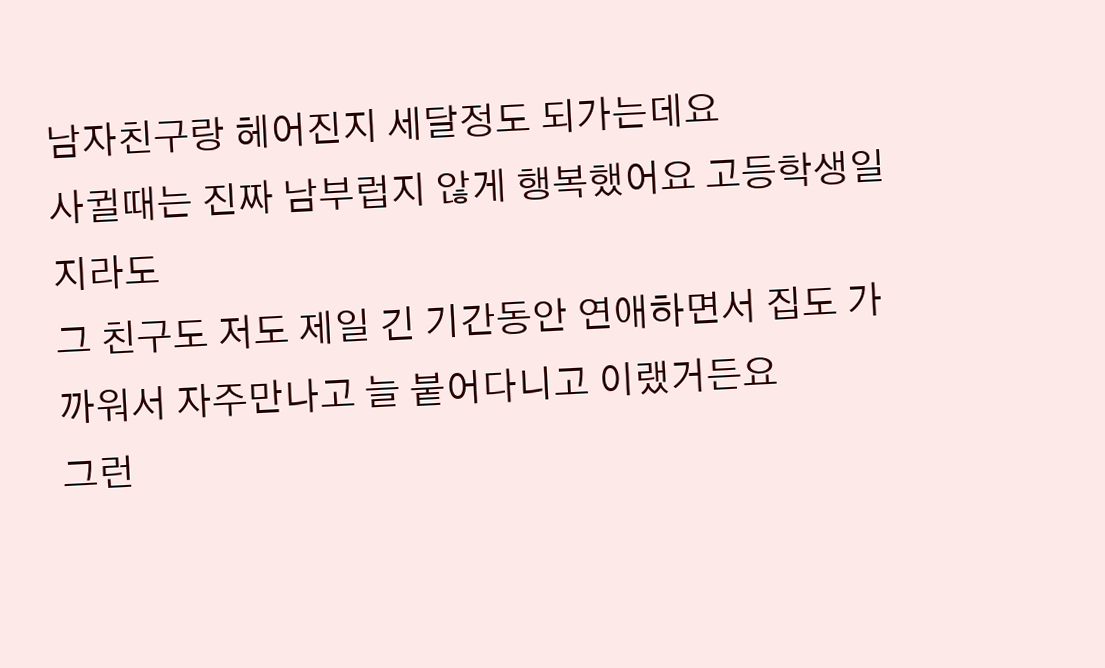남자친구랑 헤어진지 세달정도 되가는데요
사귈때는 진짜 남부럽지 않게 행복했어요 고등학생일지라도
그 친구도 저도 제일 긴 기간동안 연애하면서 집도 가까워서 자주만나고 늘 붙어다니고 이랬거든요
그런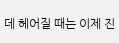데 헤어질 때는 이제 진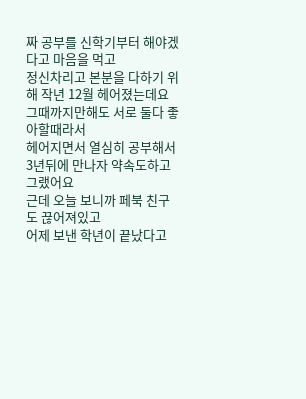짜 공부를 신학기부터 해야겠다고 마음을 먹고
정신차리고 본분을 다하기 위해 작년 12월 헤어졌는데요
그때까지만해도 서로 둘다 좋아할때라서
헤어지면서 열심히 공부해서 3년뒤에 만나자 약속도하고 그랬어요
근데 오늘 보니까 페북 친구도 끊어져있고
어제 보낸 학년이 끝났다고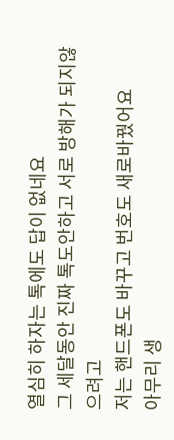열심히 하자는 톡에도 답이 없네요
그 세달동안 진짜 톡도안하고 서로 방해가 되지않으려고
저는 핸드폰도 바꾸고 번호도 새로바꿨어요
아무리 생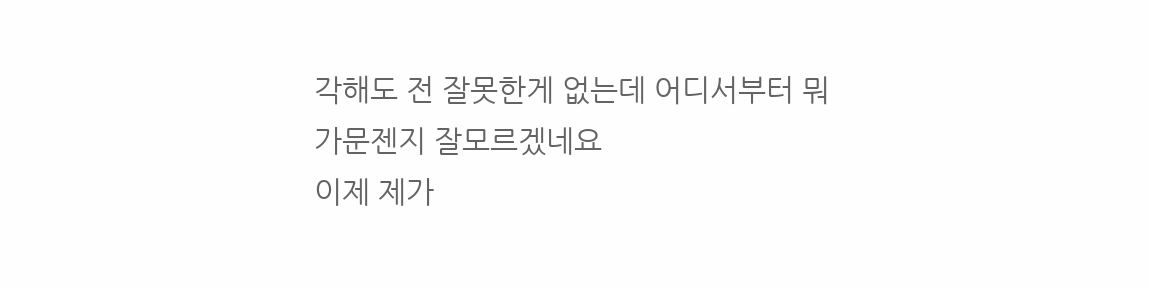각해도 전 잘못한게 없는데 어디서부터 뭐가문젠지 잘모르겠네요
이제 제가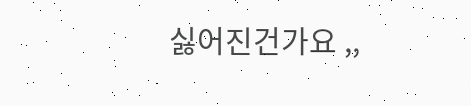싫어진건가요 ,,